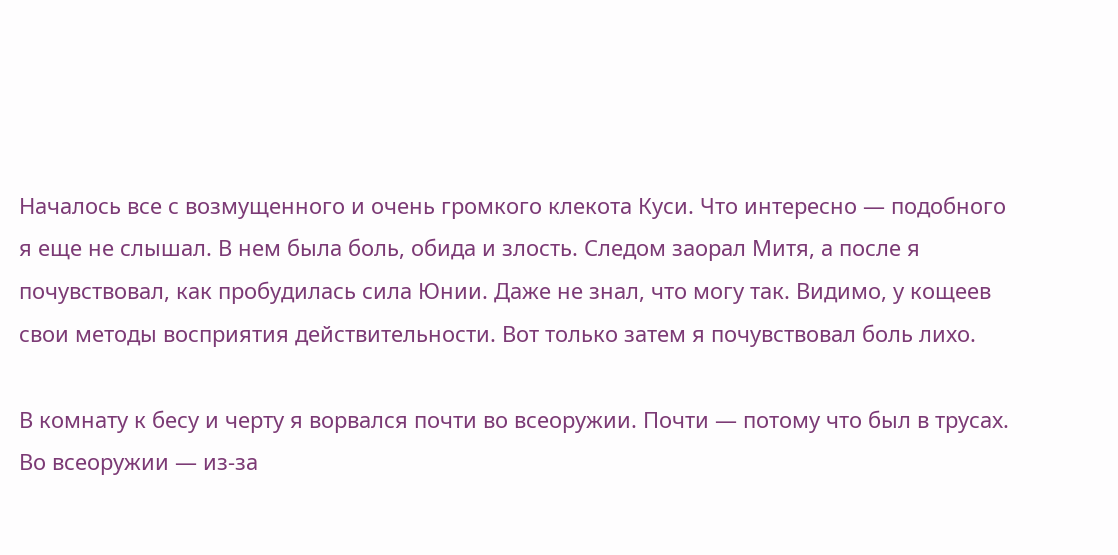Началось все с возмущенного и очень громкого клекота Куси. Что интересно — подобного я еще не слышал. В нем была боль, обида и злость. Следом заорал Митя, а после я почувствовал, как пробудилась сила Юнии. Даже не знал, что могу так. Видимо, у кощеев свои методы восприятия действительности. Вот только затем я почувствовал боль лихо.

В комнату к бесу и черту я ворвался почти во всеоружии. Почти — потому что был в трусах. Во всеоружии — из-за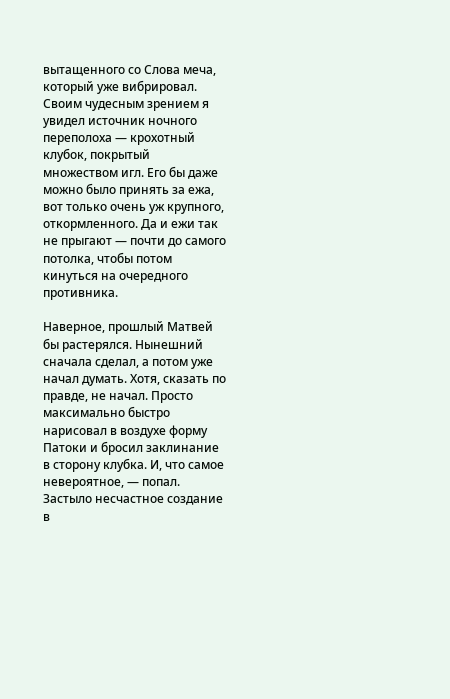вытащенного со Слова меча, который уже вибрировал. Своим чудесным зрением я увидел источник ночного переполоха — крохотный клубок, покрытый множеством игл. Его бы даже можно было принять за ежа, вот только очень уж крупного, откормленного. Да и ежи так не прыгают — почти до самого потолка, чтобы потом кинуться на очередного противника.

Наверное, прошлый Матвей бы растерялся. Нынешний сначала сделал, а потом уже начал думать. Хотя, сказать по правде, не начал. Просто максимально быстро нарисовал в воздухе форму Патоки и бросил заклинание в сторону клубка. И, что самое невероятное, — попал. Застыло несчастное создание в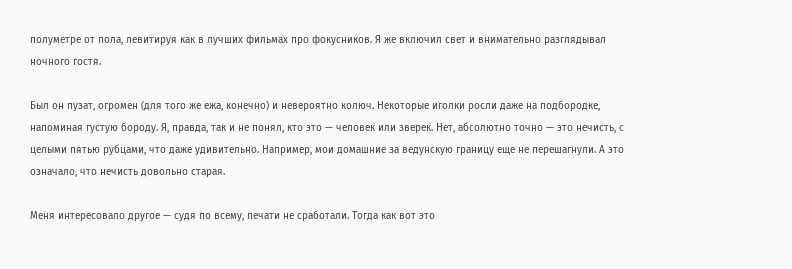полуметре от пола, левитируя как в лучших фильмах про фокусников. Я же включил свет и внимательно разглядывал ночного гостя.

Был он пузат, огромен (для того же ежа, конечно) и невероятно колюч. Некоторые иголки росли даже на подбородке, напоминая густую бороду. Я, правда, так и не понял, кто это — человек или зверек. Нет, абсолютно точно — это нечисть, с целыми пятью рубцами, что даже удивительно. Например, мои домашние за ведунскую границу еще не перешагнули. А это означало, что нечисть довольно старая.

Меня интересовало другое — судя по всему, печати не сработали. Тогда как вот это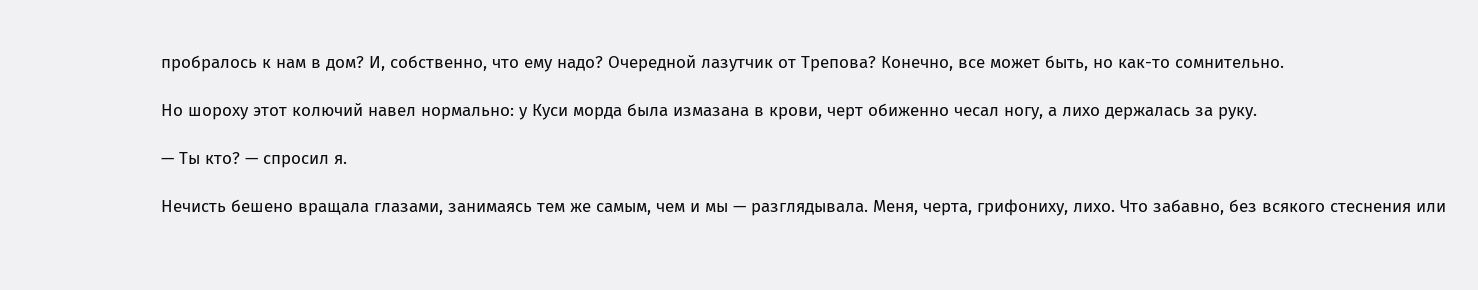пробралось к нам в дом? И, собственно, что ему надо? Очередной лазутчик от Трепова? Конечно, все может быть, но как-то сомнительно.

Но шороху этот колючий навел нормально: у Куси морда была измазана в крови, черт обиженно чесал ногу, а лихо держалась за руку.

— Ты кто? — спросил я.

Нечисть бешено вращала глазами, занимаясь тем же самым, чем и мы — разглядывала. Меня, черта, грифониху, лихо. Что забавно, без всякого стеснения или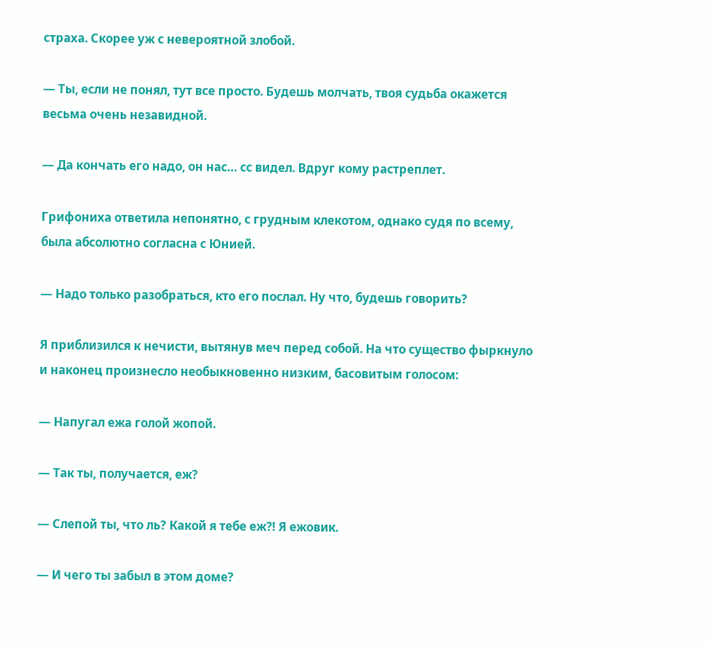страха. Скорее уж с невероятной злобой.

— Ты, если не понял, тут все просто. Будешь молчать, твоя судьба окажется весьма очень незавидной.

— Да кончать его надо, он нас… сс видел. Вдруг кому растреплет.

Грифониха ответила непонятно, с грудным клекотом, однако судя по всему, была абсолютно согласна с Юнией.

— Надо только разобраться, кто его послал. Ну что, будешь говорить?

Я приблизился к нечисти, вытянув меч перед собой. На что существо фыркнуло и наконец произнесло необыкновенно низким, басовитым голосом:

— Напугал ежа голой жопой.

— Так ты, получается, еж?

— Слепой ты, что ль? Какой я тебе еж⁈ Я ежовик.

— И чего ты забыл в этом доме?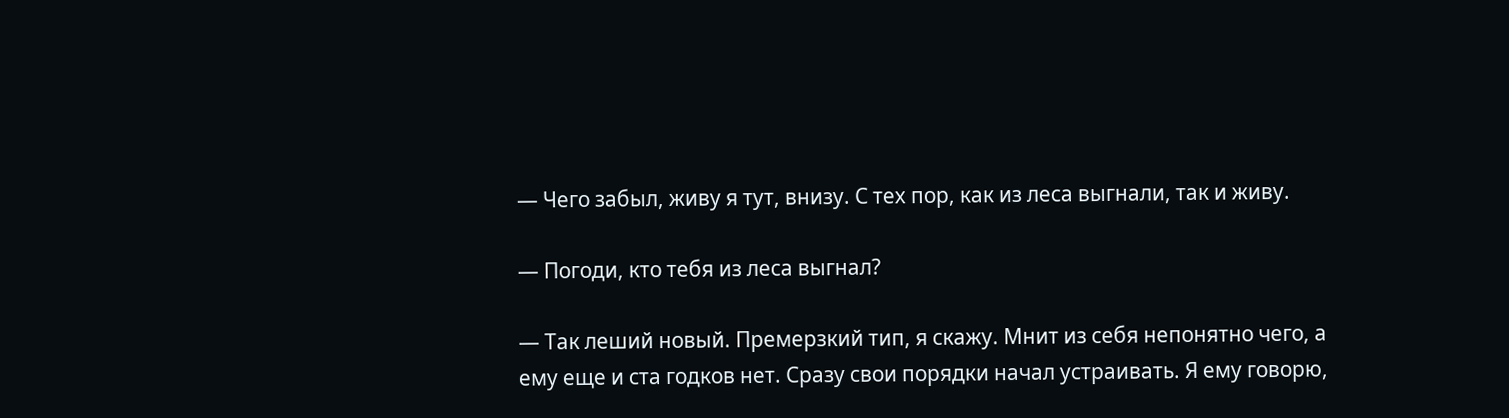— Чего забыл, живу я тут, внизу. С тех пор, как из леса выгнали, так и живу.

— Погоди, кто тебя из леса выгнал?

— Так леший новый. Премерзкий тип, я скажу. Мнит из себя непонятно чего, а ему еще и ста годков нет. Сразу свои порядки начал устраивать. Я ему говорю,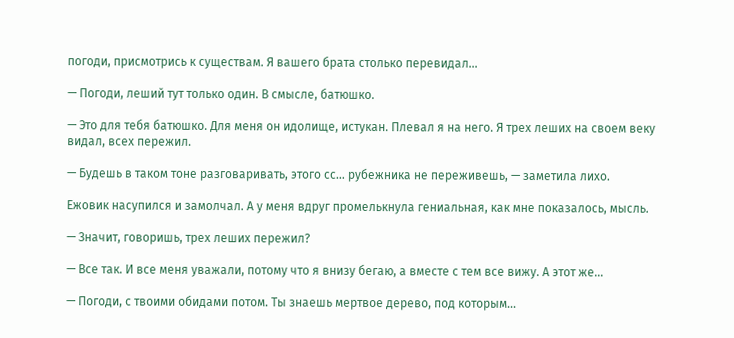погоди, присмотрись к существам. Я вашего брата столько перевидал…

— Погоди, леший тут только один. В смысле, батюшко.

— Это для тебя батюшко. Для меня он идолище, истукан. Плевал я на него. Я трех леших на своем веку видал, всех пережил.

— Будешь в таком тоне разговаривать, этого сс… рубежника не переживешь, — заметила лихо.

Ежовик насупился и замолчал. А у меня вдруг промелькнула гениальная, как мне показалось, мысль.

— Значит, говоришь, трех леших пережил?

— Все так. И все меня уважали, потому что я внизу бегаю, а вместе с тем все вижу. А этот же…

— Погоди, с твоими обидами потом. Ты знаешь мертвое дерево, под которым…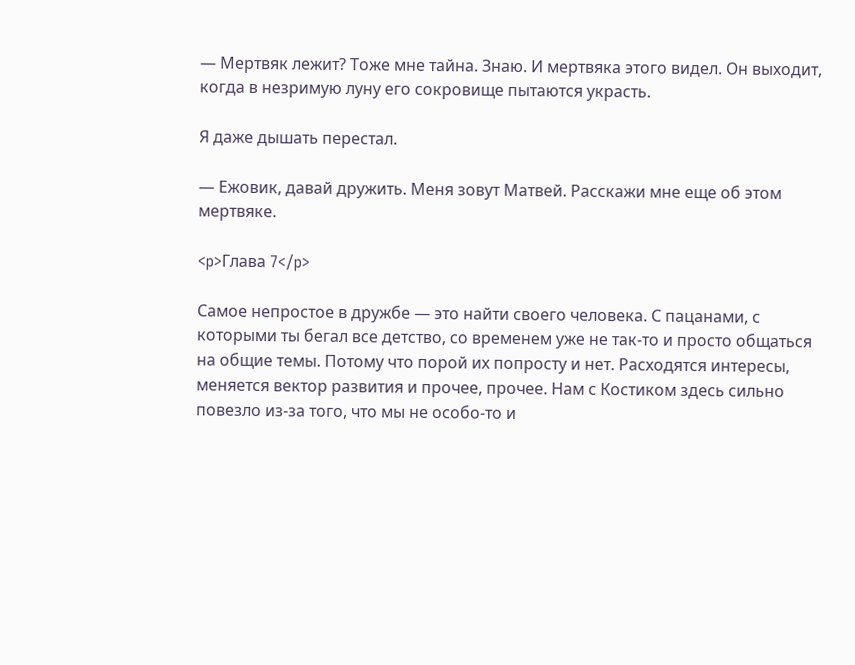— Мертвяк лежит? Тоже мне тайна. Знаю. И мертвяка этого видел. Он выходит, когда в незримую луну его сокровище пытаются украсть.

Я даже дышать перестал.

— Ежовик, давай дружить. Меня зовут Матвей. Расскажи мне еще об этом мертвяке.

<p>Глава 7</p>

Самое непростое в дружбе — это найти своего человека. С пацанами, с которыми ты бегал все детство, со временем уже не так-то и просто общаться на общие темы. Потому что порой их попросту и нет. Расходятся интересы, меняется вектор развития и прочее, прочее. Нам с Костиком здесь сильно повезло из-за того, что мы не особо-то и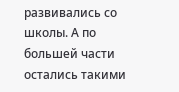развивались со школы. А по большей части остались такими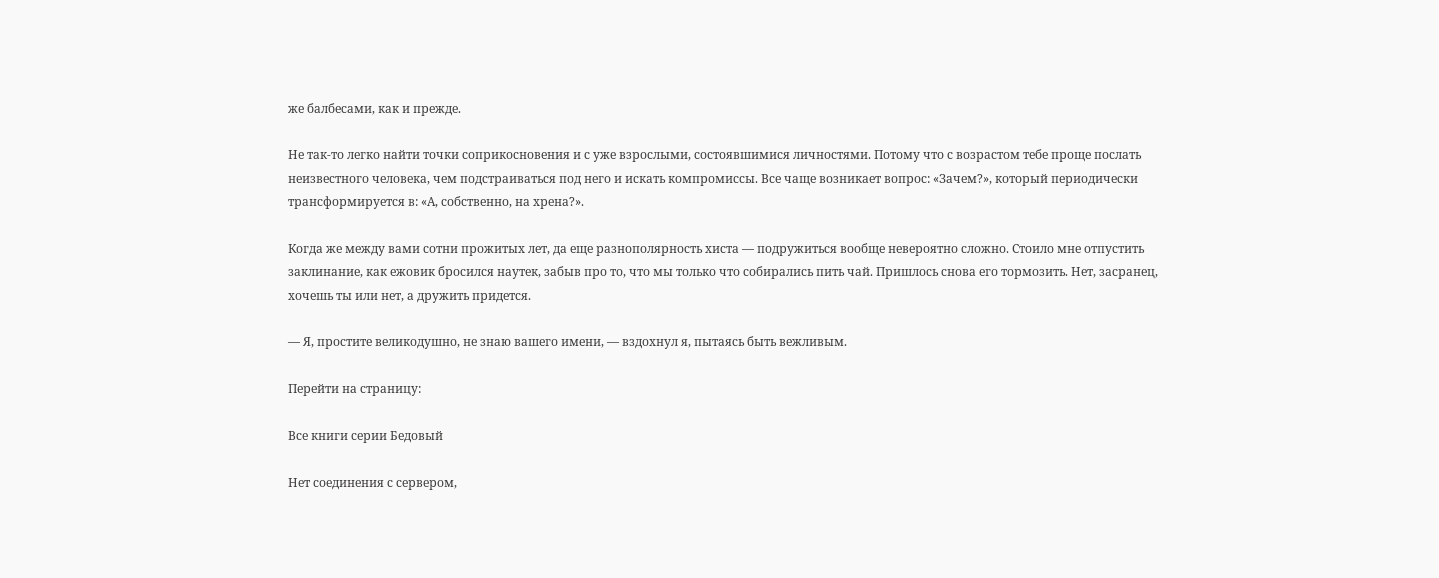же балбесами, как и прежде.

Не так-то легко найти точки соприкосновения и с уже взрослыми, состоявшимися личностями. Потому что с возрастом тебе проще послать неизвестного человека, чем подстраиваться под него и искать компромиссы. Все чаще возникает вопрос: «Зачем?», который периодически трансформируется в: «А, собственно, на хрена?».

Когда же между вами сотни прожитых лет, да еще разнополярность хиста — подружиться вообще невероятно сложно. Стоило мне отпустить заклинание, как ежовик бросился наутек, забыв про то, что мы только что собирались пить чай. Пришлось снова его тормозить. Нет, засранец, хочешь ты или нет, а дружить придется.

— Я, простите великодушно, не знаю вашего имени, — вздохнул я, пытаясь быть вежливым.

Перейти на страницу:

Все книги серии Бедовый

Нет соединения с сервером,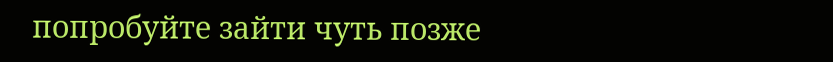попробуйте зайти чуть позже